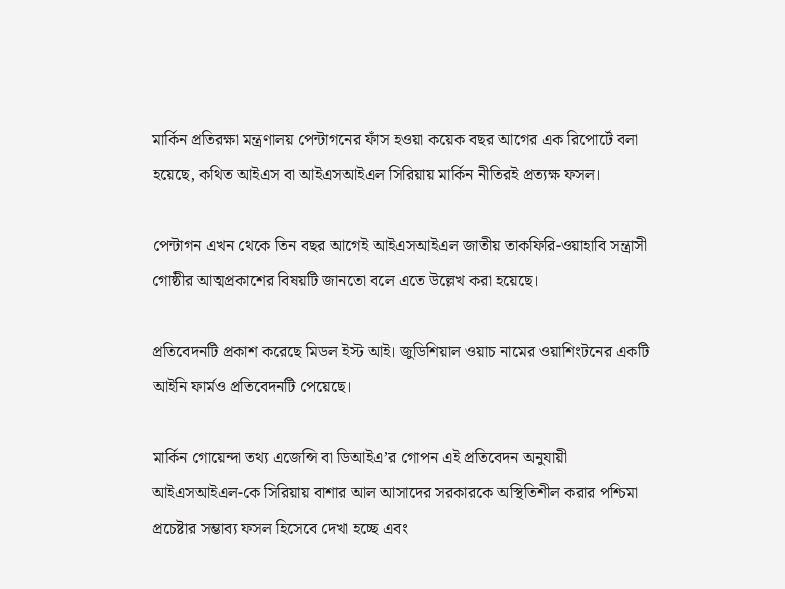মার্কিন প্রতিরক্ষা মন্ত্রণালয় পেন্টাগনের ফাঁস হওয়া কয়েক বছর আগের এক রিপোর্টে বলা হয়েছে, কথিত আইএস বা আইএসআইএল সিরিয়ায় মার্কিন নীতিরই প্রত্যক্ষ ফসল।

পেন্টাগন এখন থেকে তিন বছর আগেই আইএসআইএল জাতীয় তাকফিরি-ওয়াহাবি সন্ত্রাসী গোষ্ঠীর আত্মপ্রকাশের বিষয়টি জানতো বলে এতে উল্লেখ করা হয়েছে।

প্রতিবেদনটি প্রকাশ করেছে মিডল ইস্ট আই। জুডিশিয়াল ওয়াচ নামের ওয়াশিংটনের একটি আইনি ফার্মও প্রতিবেদনটি পেয়েছে।

মার্কিন গোয়েন্দা তথ্য এজেন্সি বা ডিআইএ’র গোপন এই প্রতিবেদন অনুযায়ী আইএসআইএল-কে সিরিয়ায় বাশার আল আসাদের সরকারকে অস্থিতিশীল করার পশ্চিমা প্রচেষ্টার সম্ভাব্য ফসল হিসেবে দেখা হচ্ছে এবং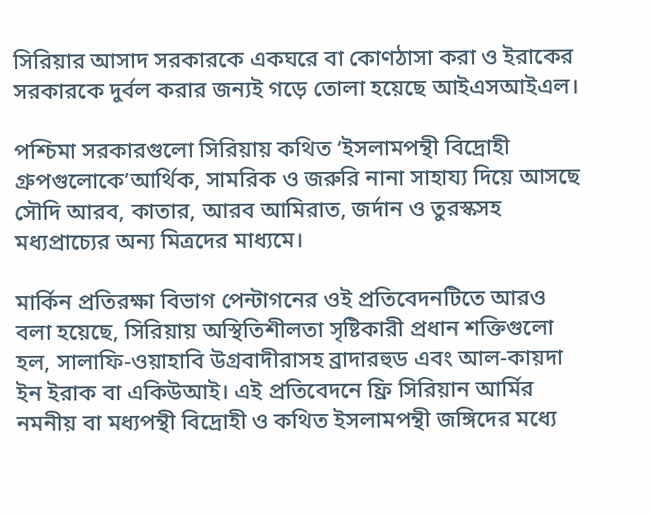সিরিয়ার আসাদ সরকারকে একঘরে বা কোণঠাসা করা ও ইরাকের সরকারকে দুর্বল করার জন্যই গড়ে তোলা হয়েছে আইএসআইএল।

পশ্চিমা সরকারগুলো সিরিয়ায় কথিত ‘ইসলামপন্থী বিদ্রোহী গ্রুপগুলোকে’আর্থিক, সামরিক ও জরুরি নানা সাহায্য দিয়ে আসছে সৌদি আরব, কাতার, আরব আমিরাত, জর্দান ও তুরস্কসহ মধ্যপ্রাচ্যের অন্য মিত্রদের মাধ্যমে।

মার্কিন প্রতিরক্ষা বিভাগ পেন্টাগনের ওই প্রতিবেদনটিতে আরও বলা হয়েছে, সিরিয়ায় অস্থিতিশীলতা সৃষ্টিকারী প্রধান শক্তিগুলো হল, সালাফি-ওয়াহাবি উগ্রবাদীরাসহ ব্রাদারহুড এবং আল-কায়দা ইন ইরাক বা একিউআই। এই প্রতিবেদনে ফ্রি সিরিয়ান আর্মির নমনীয় বা মধ্যপন্থী বিদ্রোহী ও কথিত ইসলামপন্থী জঙ্গিদের মধ্যে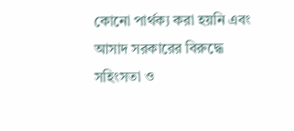কোনো পার্থক্য করা হয়নি এবং আসাদ সরকারের বিরুদ্ধে সহিংসতা ও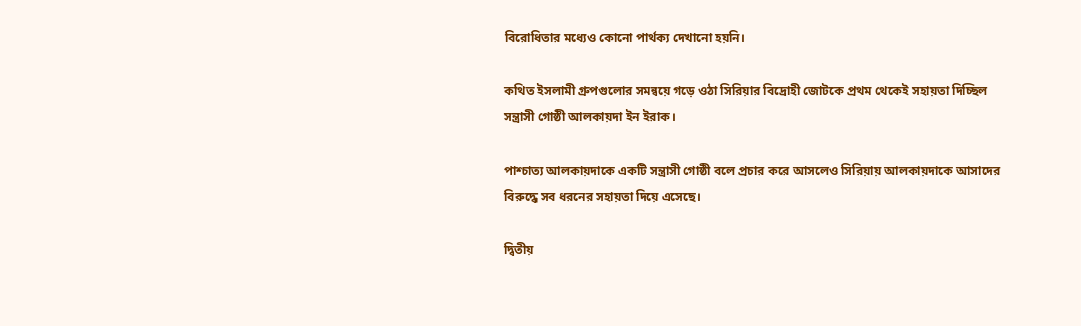বিরোধিতার মধ্যেও কোনো পার্থক্য দেখানো হয়নি।

কথিত ইসলামী গ্রুপগুলোর সমন্বয়ে গড়ে ওঠা সিরিয়ার বিদ্রোহী জোটকে প্রথম থেকেই সহায়তা দিচ্ছিল সন্ত্রাসী গোষ্ঠী আলকায়দা ইন ইরাক।

পাশ্চাত্য আলকায়দাকে একটি সন্ত্রাসী গোষ্ঠী বলে প্রচার করে আসলেও সিরিয়ায় আলকায়দাকে আসাদের বিরুদ্ধে সব ধরনের সহায়তা দিয়ে এসেছে।

দ্বিতীয়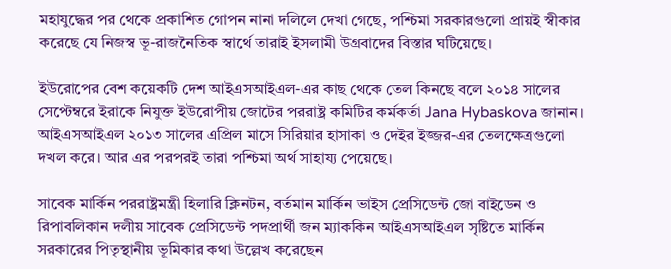মহাযুদ্ধের পর থেকে প্রকাশিত গোপন নানা দলিলে দেখা গেছে, পশ্চিমা সরকারগুলো প্রায়ই স্বীকার করেছে যে নিজস্ব ভূ-রাজনৈতিক স্বার্থে তারাই ইসলামী উগ্রবাদের বিস্তার ঘটিয়েছে।

ইউরোপের বেশ কয়েকটি দেশ আইএসআইএল-এর কাছ থেকে তেল কিনছে বলে ২০১৪ সালের সেপ্টেম্বরে ইরাকে নিযুক্ত ইউরোপীয় জোটের পররাষ্ট্র কমিটির কর্মকর্তা Jana Hybaskova জানান। আইএসআইএল ২০১৩ সালের এপ্রিল মাসে সিরিয়ার হাসাকা ও দেইর ইজ্জর-এর তেলক্ষেত্রগুলো দখল করে। আর এর পরপরই তারা পশ্চিমা অর্থ সাহায্য পেয়েছে।

সাবেক মার্কিন পররাষ্ট্রমন্ত্রী হিলারি ক্লিনটন, বর্তমান মার্কিন ভাইস প্রেসিডেন্ট জো বাইডেন ও রিপাবলিকান দলীয় সাবেক প্রেসিডেন্ট পদপ্রার্থী জন ম্যাককিন আইএসআইএল সৃষ্টিতে মার্কিন সরকারের পিতৃস্থানীয় ভূমিকার কথা উল্লেখ করেছেন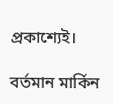প্রকাশ্যেই।

বর্তমান মার্কিন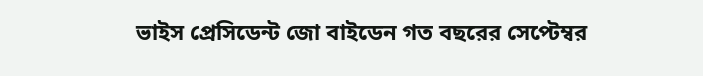ভাইস প্রেসিডেন্ট জো বাইডেন গত বছরের সেপ্টেম্বর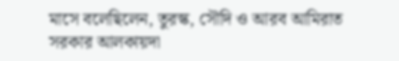মাসে বলেছিলেন, তুরস্ক, সৌদি ও আরব আমিরাত সরকার আলকায়দা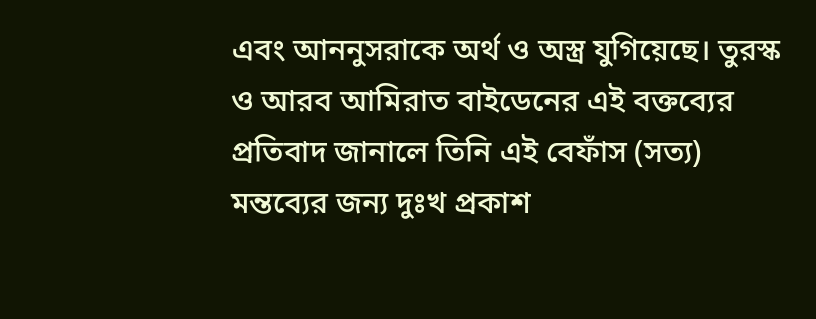এবং আননুসরাকে অর্থ ও অস্ত্র যুগিয়েছে। তুরস্ক ও আরব আমিরাত বাইডেনের এই বক্তব্যের প্রতিবাদ জানালে তিনি এই বেফাঁস (সত্য) মন্তব্যের জন্য দুঃখ প্রকাশ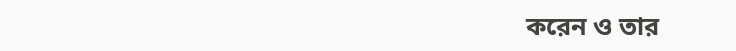করেন ও তার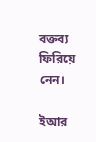বক্তব্য ফিরিয়ে নেন।

ইআর